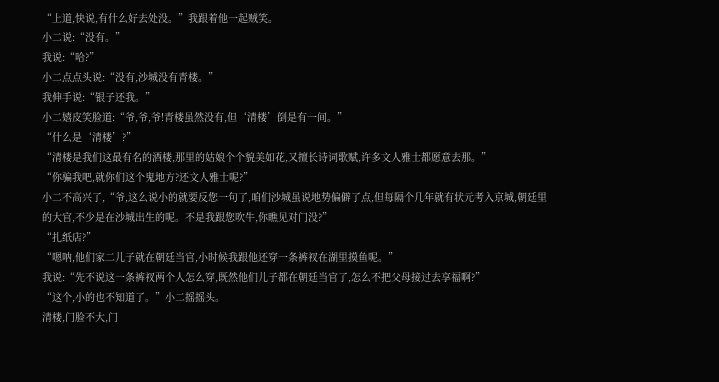“上道,快说,有什么好去处没。”我跟着他一起贼笑。
小二说:“没有。”
我说:“哈?”
小二点点头说:“没有,沙城没有青楼。”
我伸手说:“银子还我。”
小二嬉皮笑脸道:“爷,爷,爷!青楼虽然没有,但‘清楼’倒是有一间。”
“什么是‘清楼’?”
“清楼是我们这最有名的酒楼,那里的姑娘个个貌美如花,又擅长诗词歌赋,许多文人雅士都愿意去那。”
“你骗我吧,就你们这个鬼地方?还文人雅士呢?”
小二不高兴了,“爷,这么说小的就要反您一句了,咱们沙城虽说地势偏僻了点,但每隔个几年就有状元考入京城,朝廷里的大官,不少是在沙城出生的呢。不是我跟您吹牛,你瞧见对门没?”
“扎纸店?”
“嗯呐,他们家二儿子就在朝廷当官,小时候我跟他还穿一条裤衩在湖里摸鱼呢。”
我说:“先不说这一条裤衩两个人怎么穿,既然他们儿子都在朝廷当官了,怎么不把父母接过去享福啊?”
“这个,小的也不知道了。”小二摇摇头。
清楼,门脸不大,门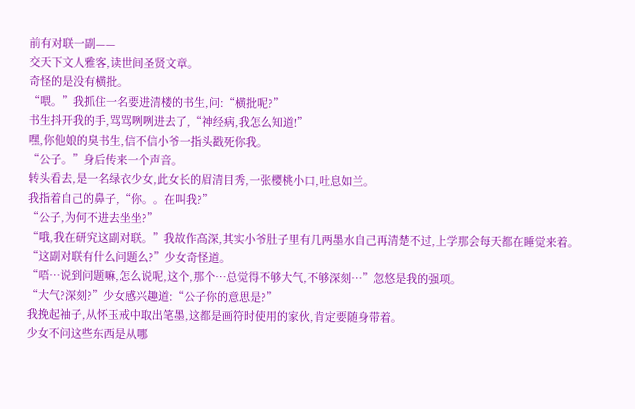前有对联一副——
交天下文人雅客,读世间圣贤文章。
奇怪的是没有横批。
“喂。”我抓住一名要进清楼的书生,问:“横批呢?”
书生抖开我的手,骂骂咧咧进去了,“神经病,我怎么知道!”
嘿,你他娘的臭书生,信不信小爷一指头戳死你我。
“公子。”身后传来一个声音。
转头看去,是一名绿衣少女,此女长的眉清目秀,一张樱桃小口,吐息如兰。
我指着自己的鼻子,“你。。在叫我?”
“公子,为何不进去坐坐?”
“哦,我在研究这副对联。”我故作高深,其实小爷肚子里有几两墨水自己再清楚不过,上学那会每天都在睡觉来着。
“这副对联有什么问题么?”少女奇怪道。
“唔…说到问题嘛,怎么说呢,这个,那个…总觉得不够大气,不够深刻…”忽悠是我的强项。
“大气?深刻?”少女感兴趣道:“公子你的意思是?”
我挽起袖子,从怀玉戒中取出笔墨,这都是画符时使用的家伙,肯定要随身带着。
少女不问这些东西是从哪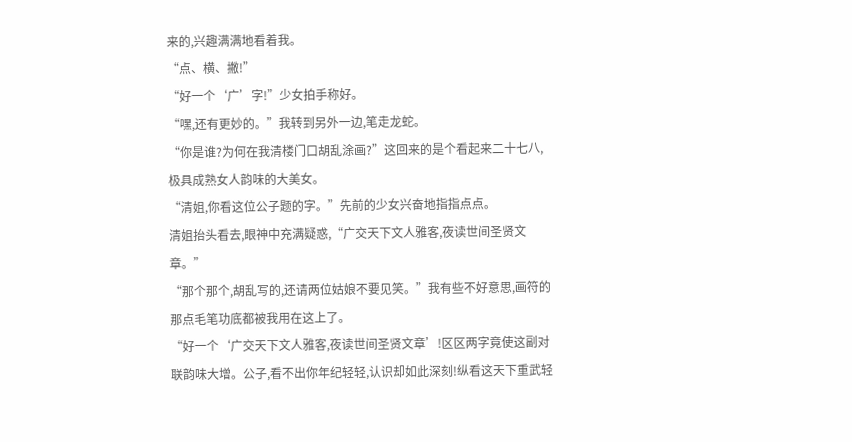来的,兴趣满满地看着我。
“点、横、撇!”
“好一个‘广’字!”少女拍手称好。
“嘿,还有更妙的。”我转到另外一边,笔走龙蛇。
“你是谁?为何在我清楼门口胡乱涂画?”这回来的是个看起来二十七八,极具成熟女人韵味的大美女。
“清姐,你看这位公子题的字。”先前的少女兴奋地指指点点。
清姐抬头看去,眼神中充满疑惑,“广交天下文人雅客,夜读世间圣贤文章。”
“那个那个,胡乱写的,还请两位姑娘不要见笑。”我有些不好意思,画符的那点毛笔功底都被我用在这上了。
“好一个‘广交天下文人雅客,夜读世间圣贤文章’!区区两字竟使这副对联韵味大增。公子,看不出你年纪轻轻,认识却如此深刻!纵看这天下重武轻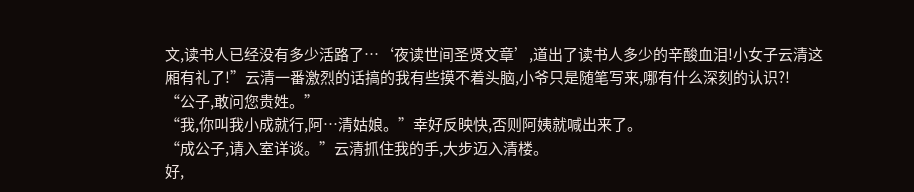文,读书人已经没有多少活路了…‘夜读世间圣贤文章’,道出了读书人多少的辛酸血泪!小女子云清这厢有礼了!”云清一番激烈的话搞的我有些摸不着头脑,小爷只是随笔写来,哪有什么深刻的认识?!
“公子,敢问您贵姓。”
“我,你叫我小成就行,阿…清姑娘。”幸好反映快,否则阿姨就喊出来了。
“成公子,请入室详谈。”云清抓住我的手,大步迈入清楼。
好,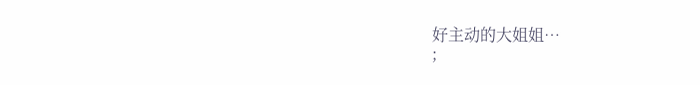好主动的大姐姐…
;